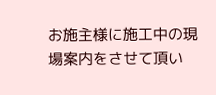お施主様に施工中の現場案内をさせて頂い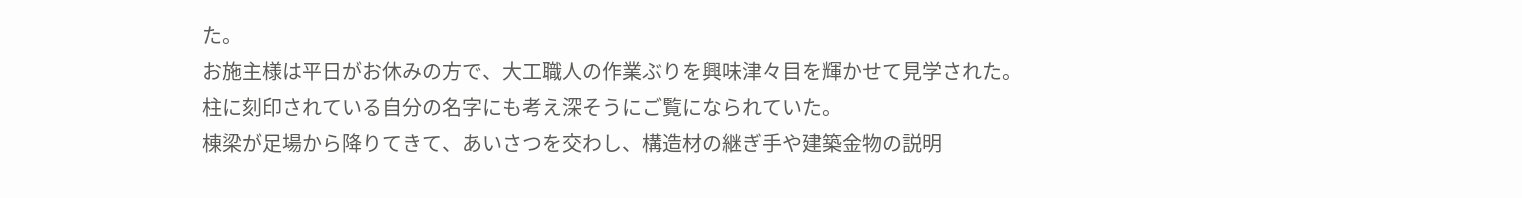た。
お施主様は平日がお休みの方で、大工職人の作業ぶりを興味津々目を輝かせて見学された。
柱に刻印されている自分の名字にも考え深そうにご覧になられていた。
棟梁が足場から降りてきて、あいさつを交わし、構造材の継ぎ手や建築金物の説明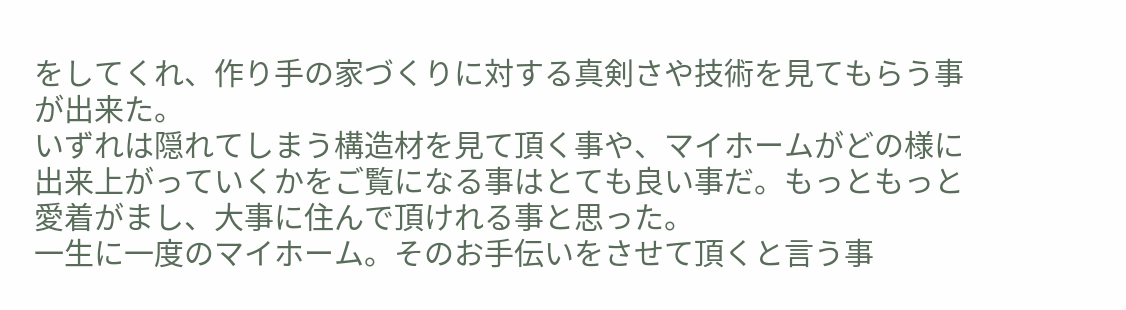をしてくれ、作り手の家づくりに対する真剣さや技術を見てもらう事が出来た。
いずれは隠れてしまう構造材を見て頂く事や、マイホームがどの様に出来上がっていくかをご覧になる事はとても良い事だ。もっともっと愛着がまし、大事に住んで頂けれる事と思った。
一生に一度のマイホーム。そのお手伝いをさせて頂くと言う事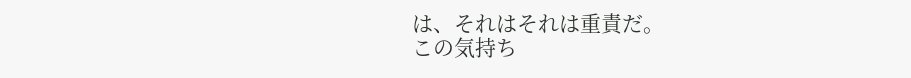は、それはそれは重責だ。
この気持ち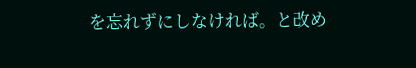を忘れずにしなければ。と改め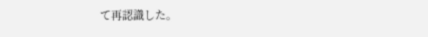て再認識した。